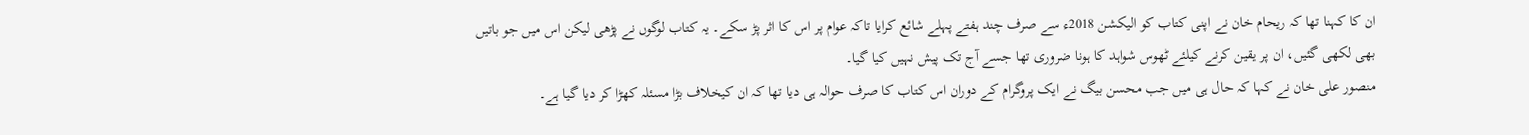ان کا کہنا تھا کہ ریحام خان نے اپنی کتاب کو الیکشن 2018ء سے صرف چند ہفتے پہلے شائع کرایا تاکہ عوام پر اس کا اثر پڑ سکے۔ یہ کتاب لوگوں نے پڑھی لیکن اس میں جو باتیں بھی لکھی گئیں، ان پر یقین کرنے کیلئے ٹھوس شواہد کا ہونا ضروری تھا جسے آج تک پیش نہیں کیا گیا۔
منصور علی خان نے کہا کہ حال ہی میں جب محسن بیگ نے ایک پروگرام کے دوران اس کتاب کا صرف حوالہ ہی دیا تھا کہ ان کیخلاف بڑا مسئلہ کھڑا کر دیا گیا ہے۔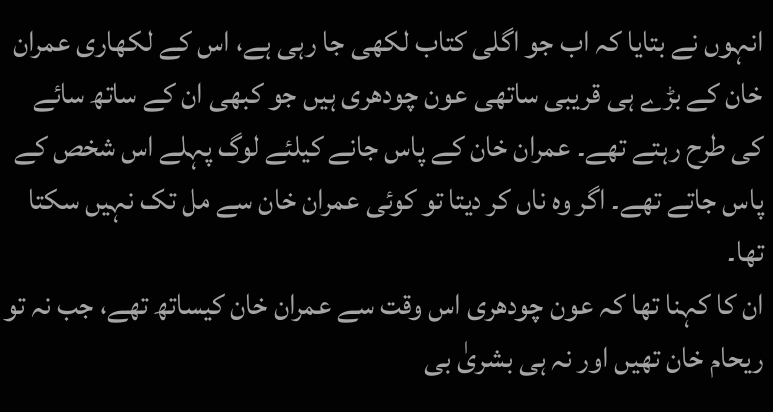انہوں نے بتایا کہ اب جو اگلی کتاب لکھی جا رہی ہے، اس کے لکھاری عمران خان کے بڑے ہی قریبی ساتھی عون چودھری ہیں جو کبھی ان کے ساتھ سائے کی طرح رہتے تھے۔ عمران خان کے پاس جانے کیلئے لوگ پہلے اس شخص کے پاس جاتے تھے۔ اگر وہ ناں کر دیتا تو کوئی عمران خان سے مل تک نہیں سکتا تھا۔
ان کا کہنا تھا کہ عون چودھری اس وقت سے عمران خان کیساتھ تھے، جب نہ تو ریحام خان تھیں اور نہ ہی بشریٰ بی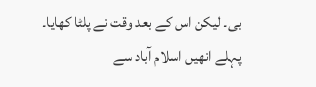بی۔ لیکن اس کے بعد وقت نے پلٹا کھایا۔ پہلے انھیں اسلام آباد سے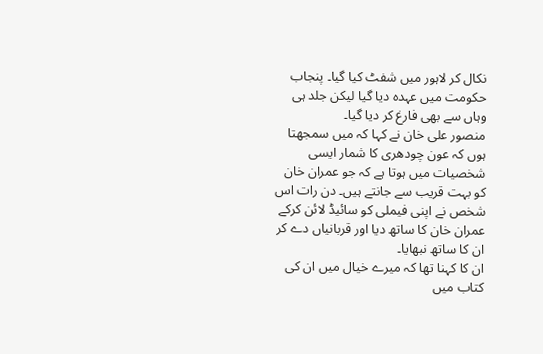نکال کر لاہور میں شفٹ کیا گیا۔ پنجاب حکومت میں عہدہ دیا گیا لیکن جلد ہی وہاں سے بھی فارغ کر دیا گیا۔
منصور علی خان نے کہا کہ میں سمجھتا ہوں کہ عون چودھری کا شمار ایسی شخصیات میں ہوتا ہے کہ جو عمران خان کو بہت قریب سے جانتے ہیں۔ دن رات اس شخص نے اپنی فیملی کو سائیڈ لائن کرکے عمران خان کا ساتھ دیا اور قربانیاں دے کر ان کا ساتھ نبھایا۔
ان کا کہنا تھا کہ میرے خیال میں ان کی کتاب میں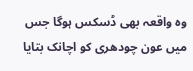وہ واقعہ بھی ڈسکس ہوگا جس میں عون چودھری کو اچانک بتایا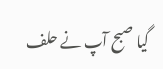گیا صبح آپ نے حلف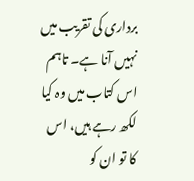برداری کی تقریب میں نہیں آنا ہے۔ تاہم اس کتاب میں وہ کیا لکھ رہے ہیں، اس کا تو ان کو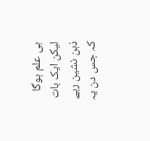ہی علم ہوگا لیکن ایک بات ذہن نشین رہے کہ جس دن یہ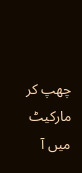چھپ کر مارکیٹ میں آ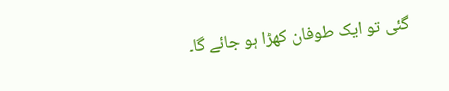گئی تو ایک طوفان کھڑا ہو جائے گا۔